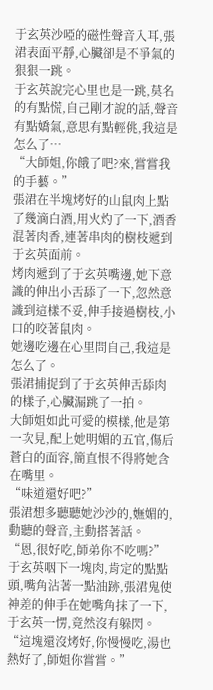于玄英沙啞的磁性聲音入耳,張涒表面平靜,心臟卻是不爭氣的狠狠一跳。
于玄英說完心里也是一跳,莫名的有點慌,自己剛才說的話,聲音有點嬌氣,意思有點輕佻,我這是怎么了…
“大師姐,你餓了吧?來,嘗嘗我的手藝。”
張涒在半塊烤好的山鼠肉上點了幾滴白酒,用火灼了一下,酒香混著肉香,連著串肉的樹枝遞到于玄英面前。
烤肉遞到了于玄英嘴邊,她下意識的伸出小舌舔了一下,忽然意識到這樣不妥,伸手接過樹枝,小口的咬著鼠肉。
她邊吃邊在心里問自己,我這是怎么了。
張涒捕捉到了于玄英伸舌舔肉的樣子,心臟漏跳了一拍。
大師姐如此可愛的模樣,他是第一次見,配上她明媚的五官,傷后蒼白的面容,簡直恨不得將她含在嘴里。
“味道還好吧?”
張涒想多聽聽她沙沙的,嫵媚的,動聽的聲音,主動搭著話。
“恩,很好吃,師弟你不吃嗎?”
于玄英咽下一塊肉,肯定的點點頭,嘴角沾著一點油跡,張涒鬼使神差的伸手在她嘴角抹了一下,于玄英一愣,竟然沒有躲閃。
“這塊還沒烤好,你慢慢吃,湯也熱好了,師姐你嘗嘗。”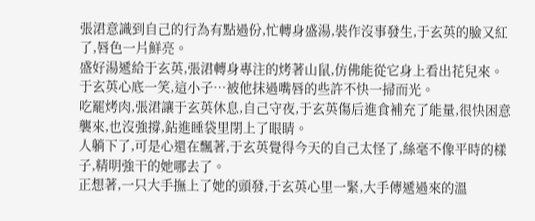張涒意識到自己的行為有點過份,忙轉身盛湯,裝作沒事發生,于玄英的臉又紅了,唇色一片鮮亮。
盛好湯遞給于玄英,張涒轉身專注的烤著山鼠,仿佛能從它身上看出花兒來。于玄英心底一笑,這小子…被他抹過嘴唇的些許不快一掃而光。
吃罷烤肉,張涒讓于玄英休息,自己守夜,于玄英傷后進食補充了能量,很快困意襲來,也沒強撐,鉆進睡袋里閉上了眼睛。
人躺下了,可是心還在飄著,于玄英覺得今天的自己太怪了,絲毫不像平時的樣子,精明強干的她哪去了。
正想著,一只大手撫上了她的頭發,于玄英心里一緊,大手傳遞過來的溫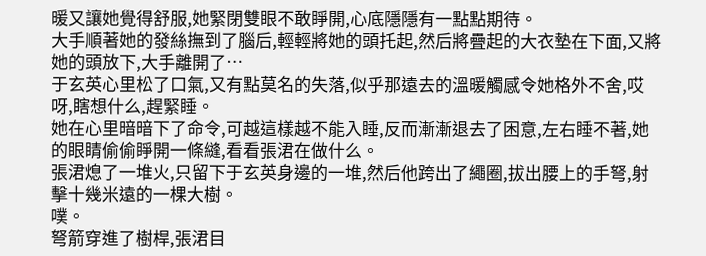暖又讓她覺得舒服,她緊閉雙眼不敢睜開,心底隱隱有一點點期待。
大手順著她的發絲撫到了腦后,輕輕將她的頭托起,然后將疊起的大衣墊在下面,又將她的頭放下,大手離開了…
于玄英心里松了口氣,又有點莫名的失落,似乎那遠去的溫暖觸感令她格外不舍,哎呀,瞎想什么,趕緊睡。
她在心里暗暗下了命令,可越這樣越不能入睡,反而漸漸退去了困意,左右睡不著,她的眼睛偷偷睜開一條縫,看看張涒在做什么。
張涒熄了一堆火,只留下于玄英身邊的一堆,然后他跨出了繩圈,拔出腰上的手弩,射擊十幾米遠的一棵大樹。
噗。
弩箭穿進了樹桿,張涒目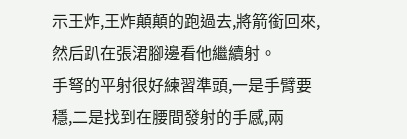示王炸,王炸顛顛的跑過去,將箭銜回來,然后趴在張涒腳邊看他繼續射。
手弩的平射很好練習準頭,一是手臂要穩,二是找到在腰間發射的手感,兩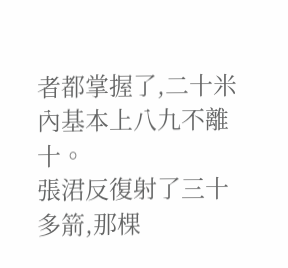者都掌握了,二十米內基本上八九不離十。
張涒反復射了三十多箭,那棵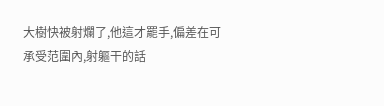大樹快被射爛了,他這才罷手,偏差在可承受范圍內,射軀干的話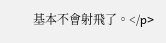基本不會射飛了。</p>